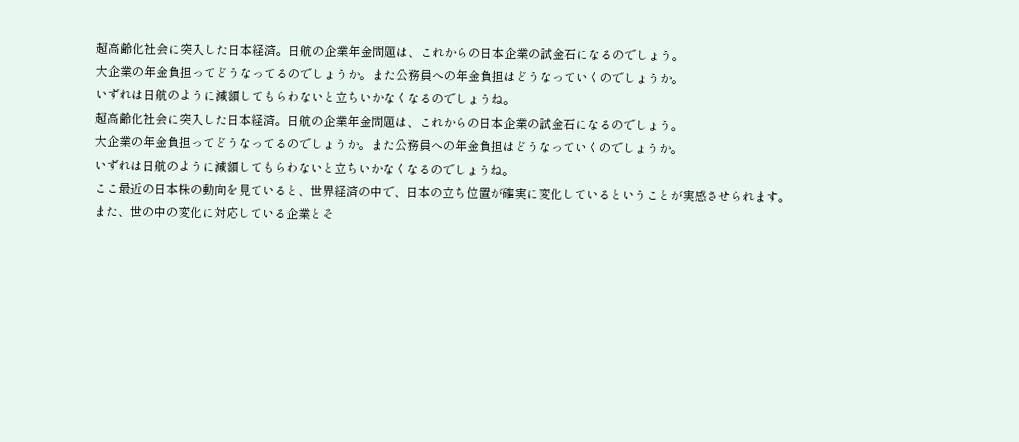超高齢化社会に突入した日本経済。日航の企業年金問題は、これからの日本企業の試金石になるのでしょう。
大企業の年金負担ってどうなってるのでしょうか。また公務員への年金負担はどうなっていくのでしょうか。
いずれは日航のように減額してもらわないと立ちいかなくなるのでしょうね。
超高齢化社会に突入した日本経済。日航の企業年金問題は、これからの日本企業の試金石になるのでしょう。
大企業の年金負担ってどうなってるのでしょうか。また公務員への年金負担はどうなっていくのでしょうか。
いずれは日航のように減額してもらわないと立ちいかなくなるのでしょうね。
ここ最近の日本株の動向を見ていると、世界経済の中で、日本の立ち位置が確実に変化しているということが実感させられます。
また、世の中の変化に対応している企業とそ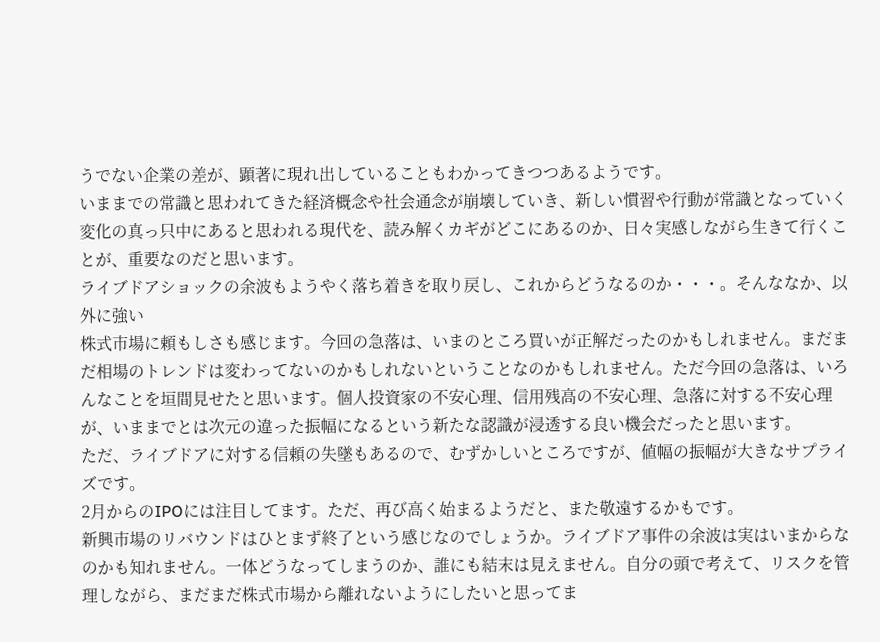うでない企業の差が、顕著に現れ出していることもわかってきつつあるようです。
いままでの常識と思われてきた経済概念や社会通念が崩壊していき、新しい慣習や行動が常識となっていく変化の真っ只中にあると思われる現代を、読み解くカギがどこにあるのか、日々実感しながら生きて行くことが、重要なのだと思います。
ライブドアショックの余波もようやく落ち着きを取り戻し、これからどうなるのか・・・。そんななか、以外に強い
株式市場に頼もしさも感じます。今回の急落は、いまのところ買いが正解だったのかもしれません。まだまだ相場のトレンドは変わってないのかもしれないということなのかもしれません。ただ今回の急落は、いろんなことを垣間見せたと思います。個人投資家の不安心理、信用残高の不安心理、急落に対する不安心理が、いままでとは次元の違った振幅になるという新たな認識が浸透する良い機会だったと思います。
ただ、ライブドアに対する信頼の失墜もあるので、むずかしいところですが、値幅の振幅が大きなサプライズです。
2月からのIPOには注目してます。ただ、再び高く始まるようだと、また敬遠するかもです。
新興市場のリバウンドはひとまず終了という感じなのでしょうか。ライブドア事件の余波は実はいまからなのかも知れません。一体どうなってしまうのか、誰にも結末は見えません。自分の頭で考えて、リスクを管理しながら、まだまだ株式市場から離れないようにしたいと思ってま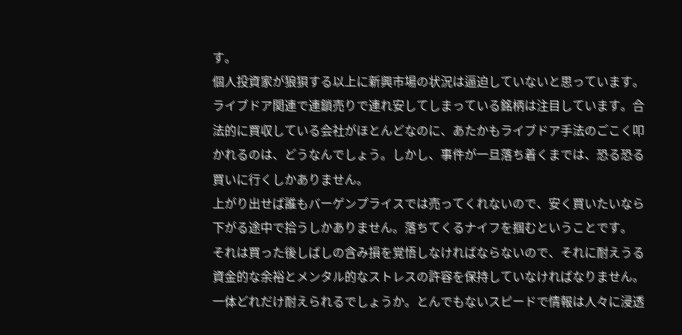す。
個人投資家が狼狽する以上に新興市場の状況は逼迫していないと思っています。ライブドア関連で連鎖売りで連れ安してしまっている銘柄は注目しています。合法的に買収している会社がほとんどなのに、あたかもライブドア手法のごこく叩かれるのは、どうなんでしょう。しかし、事件が一旦落ち着くまでは、恐る恐る買いに行くしかありません。
上がり出せば誰もバーゲンプライスでは売ってくれないので、安く買いたいなら下がる途中で拾うしかありません。落ちてくるナイフを掴むということです。
それは買った後しばしの含み損を覚悟しなければならないので、それに耐えうる資金的な余裕とメンタル的なストレスの許容を保持していなければなりません。一体どれだけ耐えられるでしょうか。とんでもないスピードで情報は人々に浸透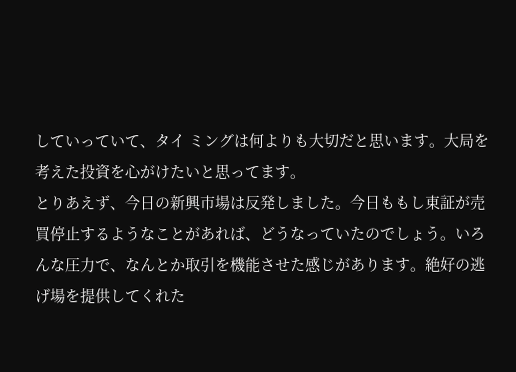していっていて、タイ ミングは何よりも大切だと思います。大局を考えた投資を心がけたいと思ってます。
とりあえず、今日の新興市場は反発しました。今日ももし東証が売買停止するようなことがあれば、どうなっていたのでしょう。いろんな圧力で、なんとか取引を機能させた感じがあります。絶好の逃げ場を提供してくれた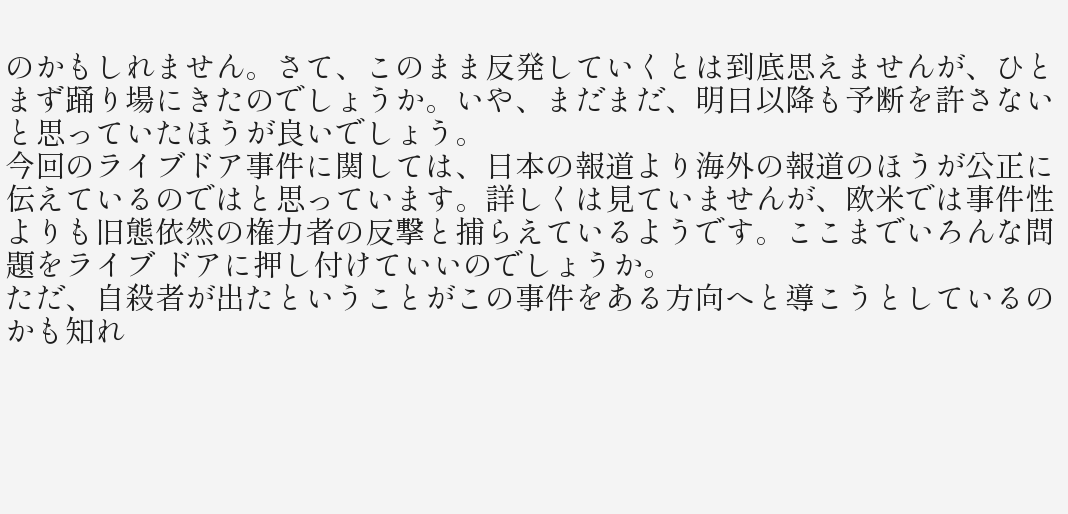のかもしれません。さて、このまま反発していくとは到底思えませんが、ひとまず踊り場にきたのでしょうか。いや、まだまだ、明日以降も予断を許さないと思っていたほうが良いでしょう。
今回のライブドア事件に関しては、日本の報道より海外の報道のほうが公正に伝えているのではと思っています。詳しくは見ていませんが、欧米では事件性よりも旧態依然の権力者の反撃と捕らえているようです。ここまでいろんな問題をライブ ドアに押し付けていいのでしょうか。
ただ、自殺者が出たということがこの事件をある方向へと導こうとしているのかも知れ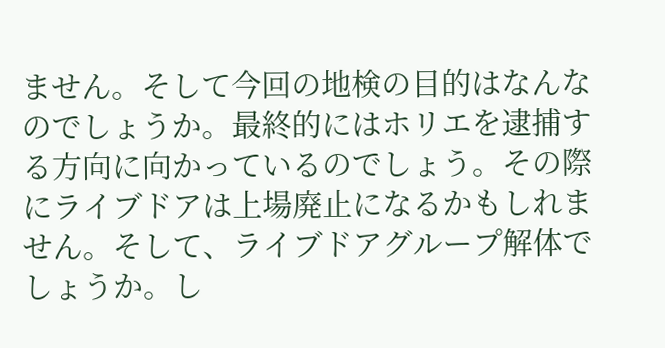ません。そして今回の地検の目的はなんなのでしょうか。最終的にはホリエを逮捕する方向に向かっているのでしょう。その際にライブドアは上場廃止になるかもしれません。そして、ライブドアグループ解体でしょうか。し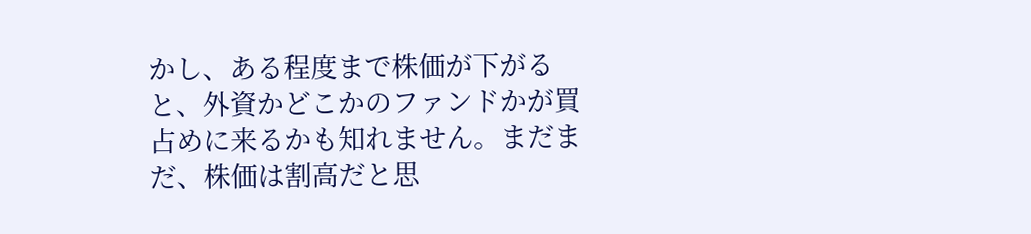かし、ある程度まで株価が下がると、外資かどこかのファンドかが買占めに来るかも知れません。まだまだ、株価は割高だと思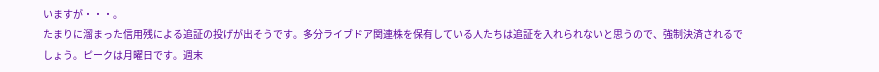いますが・・・。
たまりに溜まった信用残による追証の投げが出そうです。多分ライブドア関連株を保有している人たちは追証を入れられないと思うので、強制決済されるでしょう。ピークは月曜日です。週末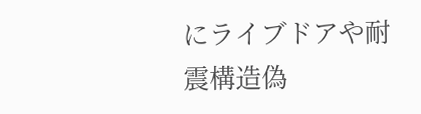にライブドアや耐震構造偽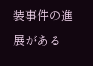装事件の進展がある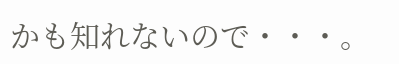かも知れないので・・・。